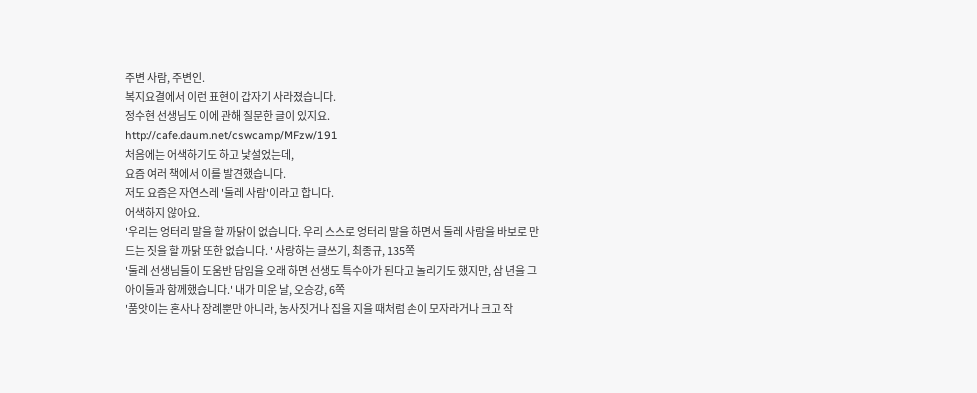주변 사람, 주변인.
복지요결에서 이런 표현이 갑자기 사라졌습니다.
정수현 선생님도 이에 관해 질문한 글이 있지요.
http://cafe.daum.net/cswcamp/MFzw/191
처음에는 어색하기도 하고 낯설었는데,
요즘 여러 책에서 이를 발견했습니다.
저도 요즘은 자연스레 '둘레 사람'이라고 합니다.
어색하지 않아요.
'우리는 엉터리 말을 할 까닭이 없습니다. 우리 스스로 엉터리 말을 하면서 둘레 사람을 바보로 만드는 짓을 할 까닭 또한 없습니다. ' 사랑하는 글쓰기, 최종규, 135쪽
'둘레 선생님들이 도움반 담임을 오래 하면 선생도 특수아가 된다고 놀리기도 했지만, 삼 년을 그 아이들과 함께했습니다.' 내가 미운 날, 오승강, 6쪽
'품앗이는 혼사나 장례뿐만 아니라, 농사짓거나 집을 지을 때처럼 손이 모자라거나 크고 작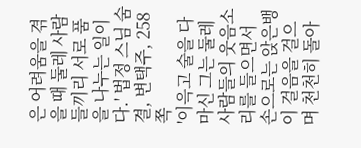은 어려움을 겪을 때 둘레 사람들끼리 서로 품을 나누는 일이다.' 법정 스님 숨결, 변택주, 258쪽
'이윽고 술을 다 마신 그는 둘레 사람들의 웃음소리를 들으면서 손으로는 앉은뱅이 걸음을 걸으며 천천히 돌아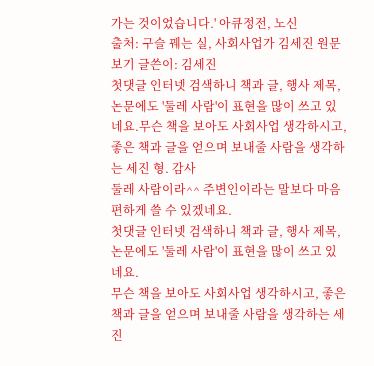가는 것이었습니다.' 아큐정전, 노신
출처: 구슬 꿰는 실, 사회사업가 김세진 원문보기 글쓴이: 김세진
첫댓글 인터넷 검색하니 책과 글, 행사 제목, 논문에도 '둘레 사람'이 표현을 많이 쓰고 있네요.무슨 책을 보아도 사회사업 생각하시고, 좋은 책과 글을 얻으며 보내줄 사람을 생각하는 세진 형. 감사
둘레 사람이라^^ 주변인이라는 말보다 마음편하게 쓸 수 있겠네요.
첫댓글 인터넷 검색하니 책과 글, 행사 제목, 논문에도 '둘레 사람'이 표현을 많이 쓰고 있네요.
무슨 책을 보아도 사회사업 생각하시고, 좋은 책과 글을 얻으며 보내줄 사람을 생각하는 세진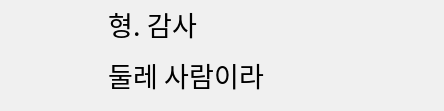형. 감사
둘레 사람이라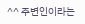^^ 주변인이라는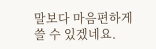말보다 마음편하게 쓸 수 있겠네요.